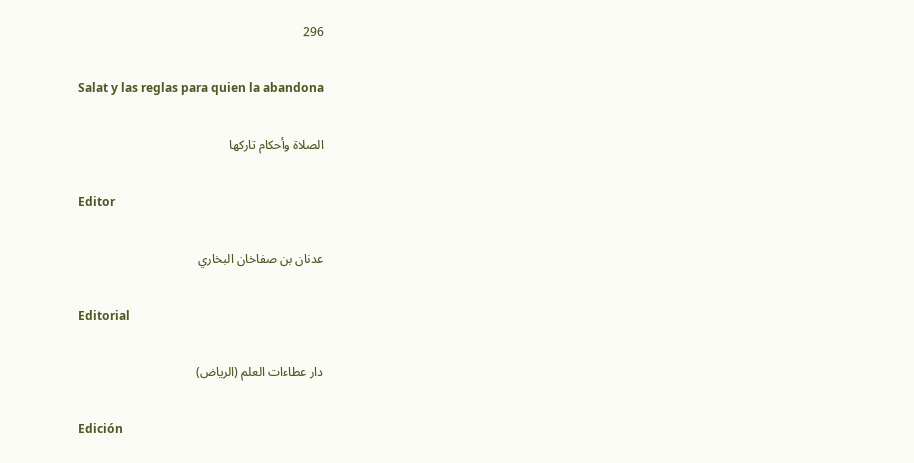296

Salat y las reglas para quien la abandona

الصلاة وأحكام تاركها

Editor

عدنان بن صفاخان البخاري

Editorial

دار عطاءات العلم (الرياض)

Edición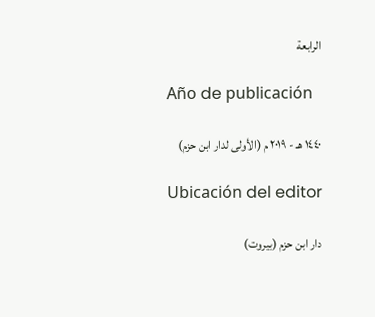الرابعة

Año de publicación

١٤٤٠ هـ - ٢٠١٩ م (الأولى لدار ابن حزم)

Ubicación del editor

دار ابن حزم (بيروت)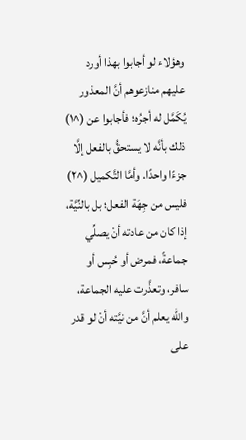وهؤلاء لو أجابوا بهذا أورد عليهم منازعوهم أنَّ المعذور يُكَمَّل له أجرُه؛ فأجابوا عن (^١) ذلك بأنَّه لا يستحقُّ بالفعل إلَّا جزءًا واحدًا. وأمَّا التَّكميل (^٢) فليس من جِهَة الفعل؛ بل بالنِّيَّة، إذا كان من عادته أنْ يصلِّي جماعةً، فمرض أو حُبِس أو سافر، وتعذَّرت عليه الجماعة، والله يعلم أنَّ من نيَّته أنْ لو قدر على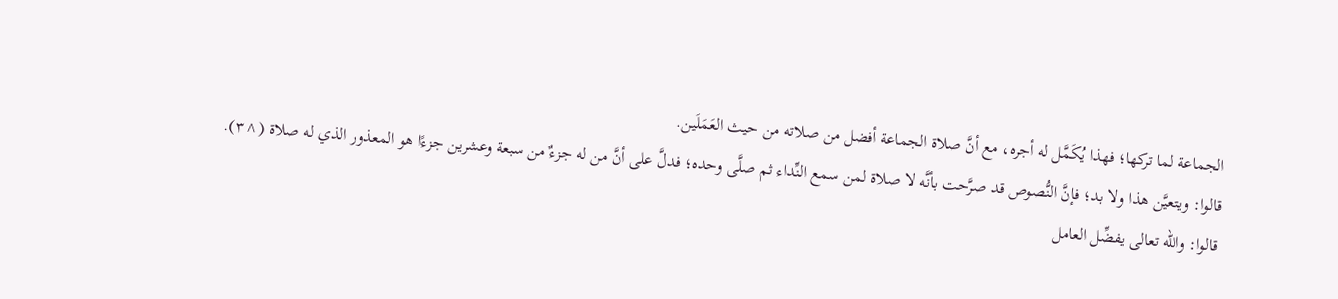الجماعة لما تركها؛ فهذا يُكَمَّل له أجره، مع أنَّ صلاة الجماعة أفضل من صلاته من حيث العَمَلَين.
قالوا: ويتعيَّن هذا ولا بد؛ فإنَّ النُّصوص قد صرَّحت بأنَّه لا صلاة لمن سمع النِّداء ثم صلَّى وحده؛ فدلَّ على أنَّ من له جزءٌ من سبعة وعشرين جزءًا هو المعذور الذي له صلاة (^٣).
قالوا: والله تعالى يفضِّل العامل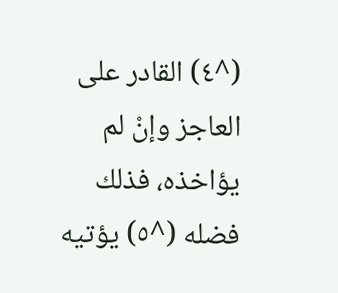(^٤) القادر على العاجز وإنْ لم يؤاخذه، فذلك فضله (^٥) يؤتيه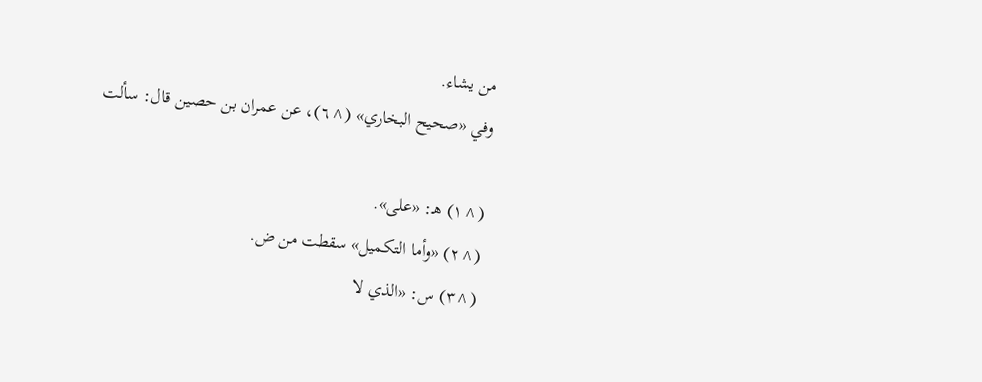من يشاء.
وفي «صحيح البخاري» (^٦)، عن عمران بن حصين قال: سألت

(^١) هـ: «على».
(^٢) «وأما التكميل» سقطت من ض.
(^٣) س: «الذي لا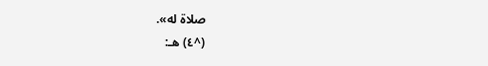صلاة له».
(^٤) هـ: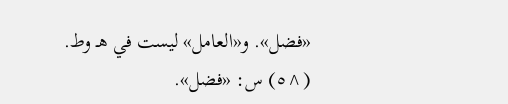«فضل». و«العامل» ليست في هـ وط.
(^٥) س: «فضل».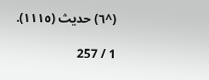(^٦) حديث (١١١٥).

1 / 257